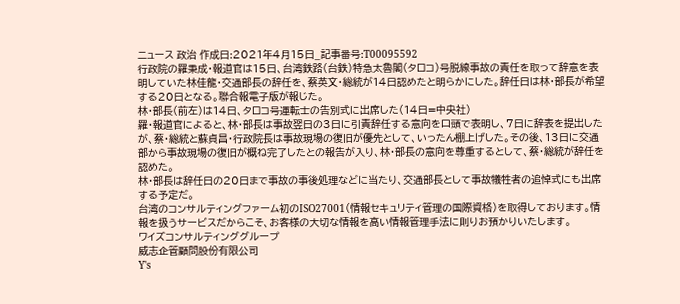ニュース 政治 作成日:2021年4月15日_記事番号:T00095592
行政院の羅秉成・報道官は15日、台湾鉄路(台鉄)特急太魯閣(タロコ)号脱線事故の責任を取って辞意を表明していた林佳龍・交通部長の辞任を、蔡英文・総統が14日認めたと明らかにした。辞任日は林・部長が希望する20日となる。聯合報電子版が報じた。
林・部長(前左)は14日、タロコ号運転士の告別式に出席した(14日=中央社)
羅・報道官によると、林・部長は事故翌日の3日に引責辞任する意向を口頭で表明し、7日に辞表を提出したが、蔡・総統と蘇貞昌・行政院長は事故現場の復旧が優先として、いったん棚上げした。その後、13日に交通部から事故現場の復旧が概ね完了したとの報告が入り、林・部長の意向を尊重するとして、蔡・総統が辞任を認めた。
林・部長は辞任日の20日まで事故の事後処理などに当たり、交通部長として事故犠牲者の追悼式にも出席する予定だ。
台湾のコンサルティングファーム初のISO27001(情報セキュリティ管理の国際資格)を取得しております。情報を扱うサービスだからこそ、お客様の大切な情報を高い情報管理手法に則りお預かりいたします。
ワイズコンサルティンググループ
威志企管顧問股份有限公司
Y's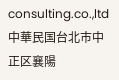consulting.co.,ltd
中華民国台北市中正区襄陽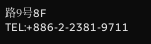路9号8F
TEL:+886-2-2381-9711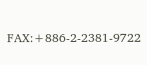FAX:+886-2-2381-9722